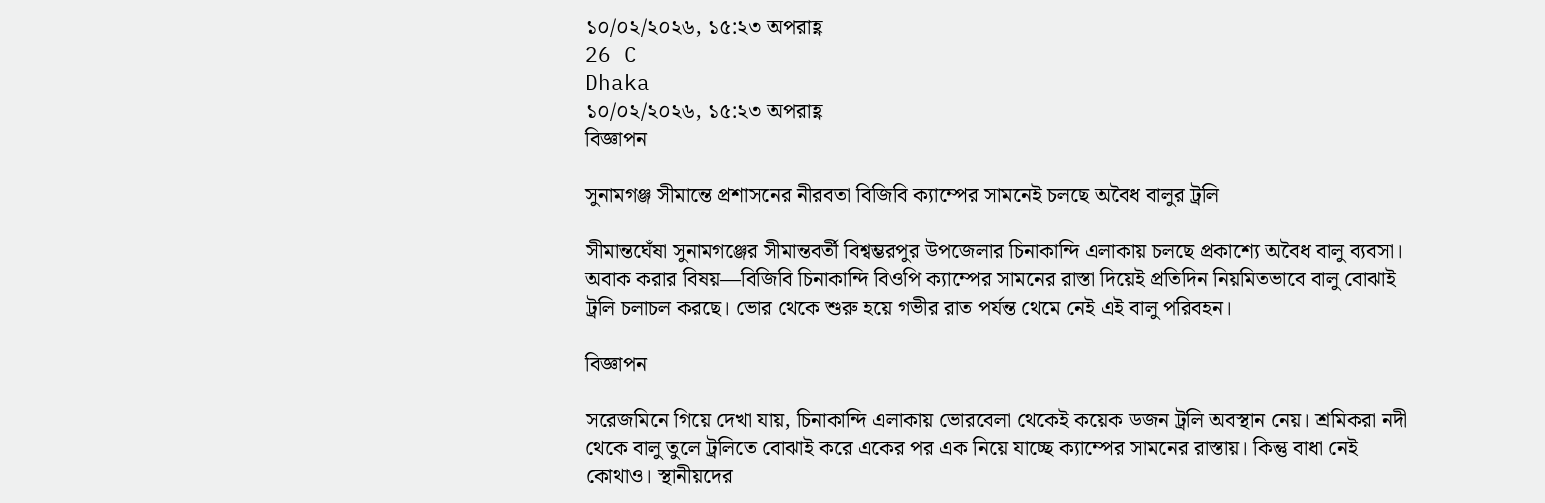১০/০২/২০২৬, ১৫:২৩ অপরাহ্ণ
26 C
Dhaka
১০/০২/২০২৬, ১৫:২৩ অপরাহ্ণ
বিজ্ঞাপন

সুনামগঞ্জ সীমান্তে প্রশাসনের নীরবতা বিজিবি ক্যাম্পের সামনেই চলছে অবৈধ বালুর ট্রলি

সীমান্তঘেঁষা সুনামগঞ্জের সীমান্তবর্তী বিশ্বম্ভরপুর উপজেলার চিনাকান্দি এলাকায় চলছে প্রকাশ্যে অবৈধ বালু ব্যবসা। অবাক করার বিষয়—বিজিবি চিনাকান্দি বিওপি ক্যাম্পের সামনের রাস্তা দিয়েই প্রতিদিন নিয়মিতভাবে বালু বোঝাই ট্রলি চলাচল করছে। ভোর থেকে শুরু হয়ে গভীর রাত পর্যন্ত থেমে নেই এই বালু পরিবহন।

বিজ্ঞাপন

সরেজমিনে গিয়ে দেখা যায়, চিনাকান্দি এলাকায় ভোরবেলা থেকেই কয়েক ডজন ট্রলি অবস্থান নেয়। শ্রমিকরা নদী থেকে বালু তুলে ট্রলিতে বোঝাই করে একের পর এক নিয়ে যাচ্ছে ক্যাম্পের সামনের রাস্তায়। কিন্তু বাধা নেই কোথাও। স্থানীয়দের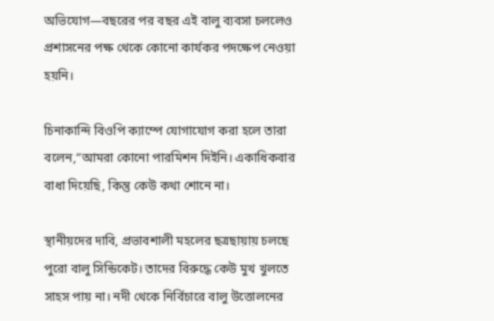অভিযোগ—বছরের পর বছর এই বালু ব্যবসা চললেও প্রশাসনের পক্ষ থেকে কোনো কার্যকর পদক্ষেপ নেওয়া হয়নি।

চিনাকান্দি বিওপি ক্যাম্পে যোগাযোগ করা হলে তারা বলেন,“আমরা কোনো পারমিশন দিইনি। একাধিকবার বাধা দিয়েছি, কিন্তু কেউ কথা শোনে না।

স্থানীয়দের দাবি, প্রভাবশালী মহলের ছত্রছায়ায় চলছে পুরো বালু সিন্ডিকেট। তাদের বিরুদ্ধে কেউ মুখ খুলতে সাহস পায় না। নদী থেকে নির্বিচারে বালু উত্তোলনের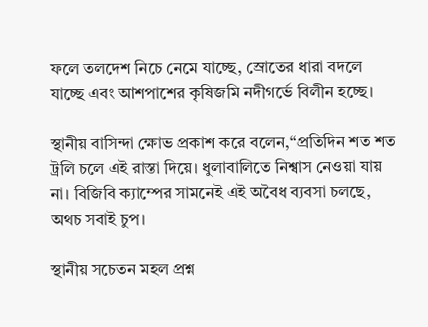ফলে তলদেশ নিচে নেমে যাচ্ছে, স্রোতের ধারা বদলে যাচ্ছে এবং আশপাশের কৃষিজমি নদীগর্ভে বিলীন হচ্ছে।

স্থানীয় বাসিন্দা ক্ষোভ প্রকাশ করে বলেন,“প্রতিদিন শত শত ট্রলি চলে এই রাস্তা দিয়ে। ধুলাবালিতে নিশ্বাস নেওয়া যায় না। বিজিবি ক্যাম্পের সামনেই এই অবৈধ ব্যবসা চলছে, অথচ সবাই চুপ।

স্থানীয় সচেতন মহল প্রশ্ন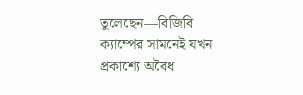তুলেছেন—বিজিবি ক্যাম্পের সামনেই যখন প্রকাশ্যে অবৈধ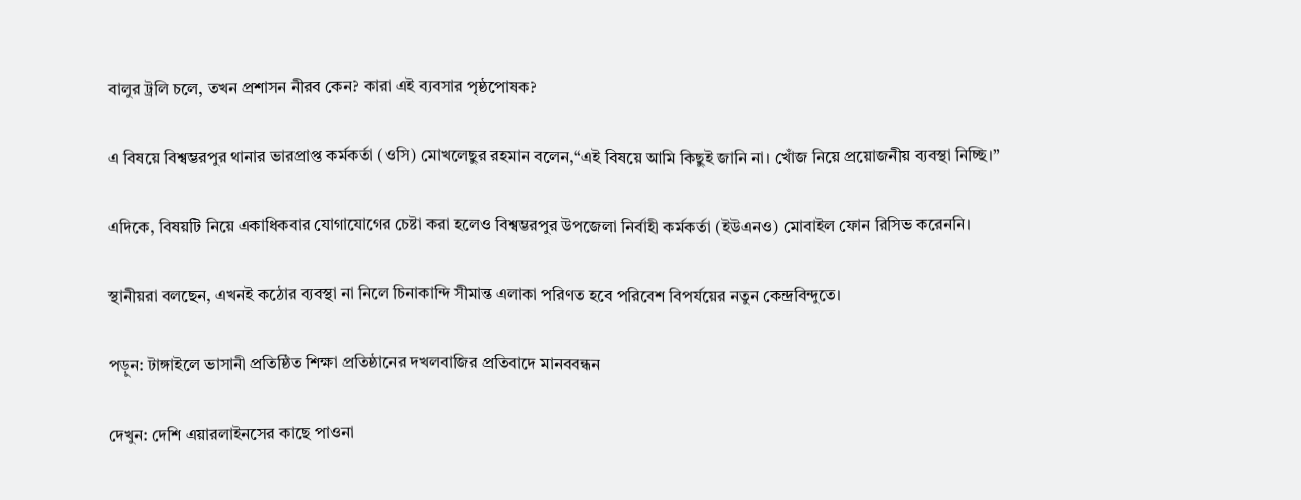বালুর ট্রলি চলে, তখন প্রশাসন নীরব কেন? কারা এই ব্যবসার পৃষ্ঠপোষক?

এ বিষয়ে বিশ্বম্ভরপুর থানার ভারপ্রাপ্ত কর্মকর্তা (ওসি) মোখলেছুর রহমান বলেন,“এই বিষয়ে আমি কিছুই জানি না। খোঁজ নিয়ে প্রয়োজনীয় ব্যবস্থা নিচ্ছি।”

এদিকে, বিষয়টি নিয়ে একাধিকবার যোগাযোগের চেষ্টা করা হলেও বিশ্বম্ভরপুর উপজেলা নির্বাহী কর্মকর্তা (ইউএনও) মোবাইল ফোন রিসিভ করেননি।

স্থানীয়রা বলছেন, এখনই কঠোর ব্যবস্থা না নিলে চিনাকান্দি সীমান্ত এলাকা পরিণত হবে পরিবেশ বিপর্যয়ের নতুন কেন্দ্রবিন্দুতে।

পড়ুন: টাঙ্গাইলে ভাসানী প্রতিষ্ঠিত শিক্ষা প্রতিষ্ঠানের দখলবাজির প্রতিবাদে মানববন্ধন

দেখুন: দেশি এয়ারলাইনসের কাছে পাওনা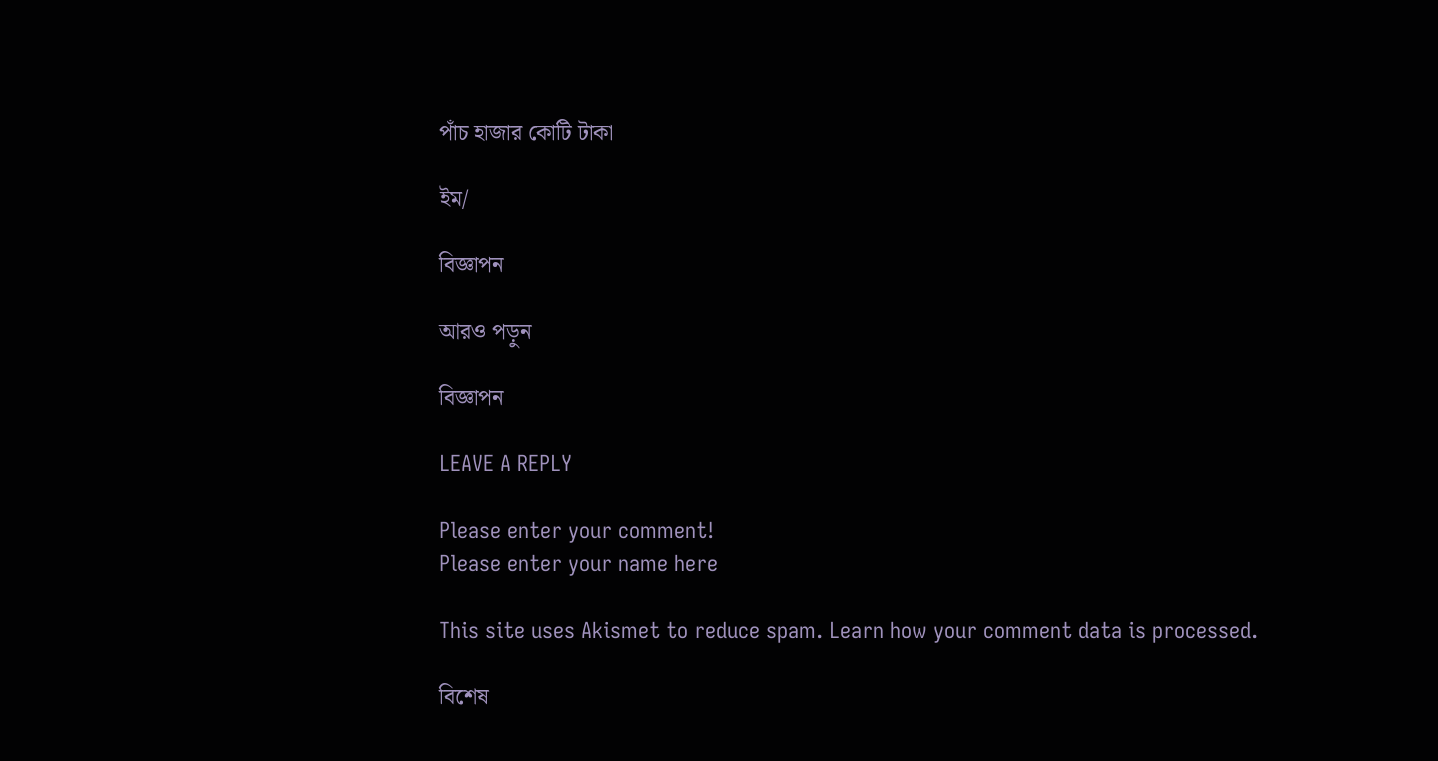পাঁচ হাজার কোটি টাকা

ইম/

বিজ্ঞাপন

আরও পড়ুন

বিজ্ঞাপন

LEAVE A REPLY

Please enter your comment!
Please enter your name here

This site uses Akismet to reduce spam. Learn how your comment data is processed.

বিশেষ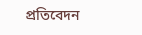প্রতিবেদন